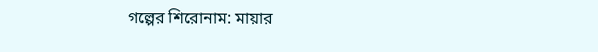গল্পের শিরোনাম: মায়ার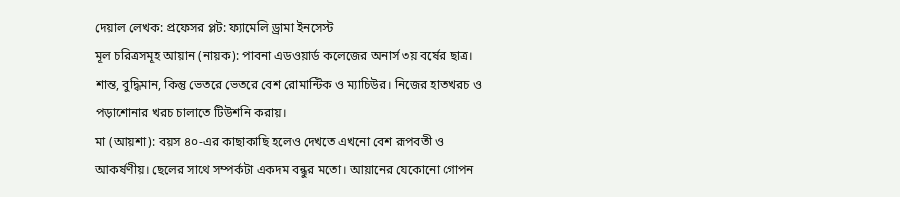দেয়াল লেখক: প্রফেসর প্লট: ফ্যামেলি ড্রামা ইনসেস্ট
মূল চরিত্রসমূহ আয়ান (নায়ক): পাবনা এডওয়ার্ড কলেজের অনার্স ৩য় বর্ষের ছাত্র। শান্ত, বুদ্ধিমান, কিন্তু ভেতরে ভেতরে বেশ রোমান্টিক ও ম্যাচিউর। নিজের হাতখরচ ও পড়াশোনার খরচ চালাতে টিউশনি করায়।
মা (আয়শা): বয়স ৪০-এর কাছাকাছি হলেও দেখতে এখনো বেশ রূপবতী ও আকর্ষণীয়। ছেলের সাথে সম্পর্কটা একদম বন্ধুর মতো। আয়ানের যেকোনো গোপন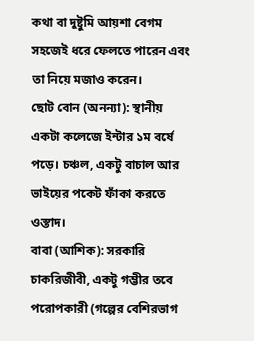কথা বা দুষ্টুমি আয়শা বেগম সহজেই ধরে ফেলতে পারেন এবং তা নিয়ে মজাও করেন।
ছোট বোন (অনন্যা): স্থানীয় একটা কলেজে ইন্টার ১ম বর্ষে পড়ে। চঞ্চল, একটু বাচাল আর ভাইয়ের পকেট ফাঁকা করতে ওস্তাদ।
বাবা (আশিক): সরকারি চাকরিজীবী, একটু গম্ভীর তবে পরোপকারী (গল্পের বেশিরভাগ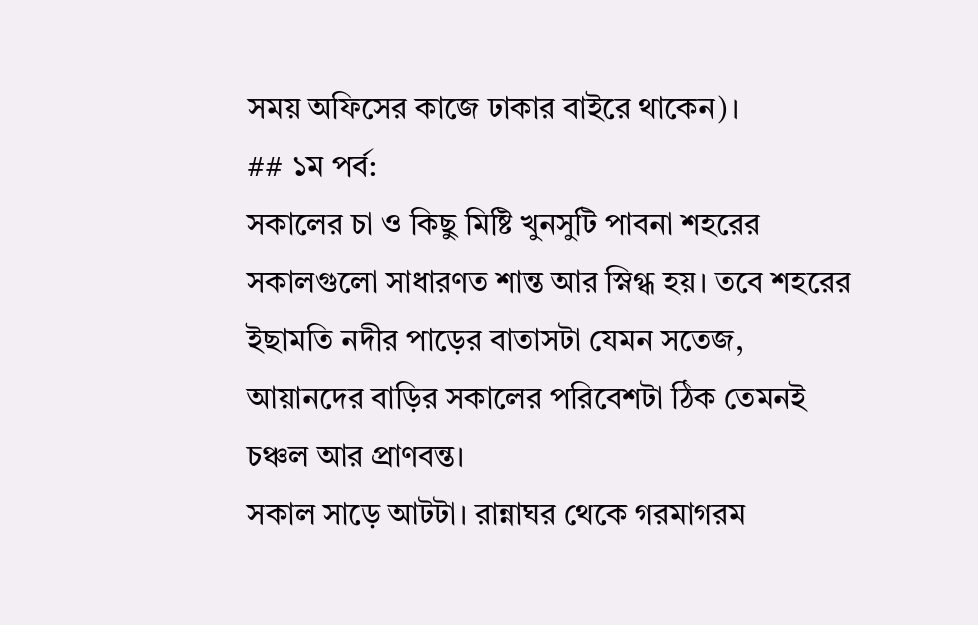সময় অফিসের কাজে ঢাকার বাইরে থাকেন)।
## ১ম পর্ব:
সকালের চা ও কিছু মিষ্টি খুনসুটি পাবনা শহরের সকালগুলো সাধারণত শান্ত আর স্নিগ্ধ হয়। তবে শহরের ইছামতি নদীর পাড়ের বাতাসটা যেমন সতেজ, আয়ানদের বাড়ির সকালের পরিবেশটা ঠিক তেমনই চঞ্চল আর প্রাণবন্ত।
সকাল সাড়ে আটটা। রান্নাঘর থেকে গরমাগরম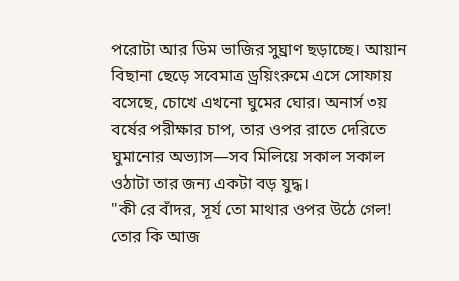পরোটা আর ডিম ভাজির সুঘ্রাণ ছড়াচ্ছে। আয়ান বিছানা ছেড়ে সবেমাত্র ড্রয়িংরুমে এসে সোফায় বসেছে, চোখে এখনো ঘুমের ঘোর। অনার্স ৩য় বর্ষের পরীক্ষার চাপ, তার ওপর রাতে দেরিতে ঘুমানোর অভ্যাস—সব মিলিয়ে সকাল সকাল ওঠাটা তার জন্য একটা বড় যুদ্ধ।
"কী রে বাঁদর, সূর্য তো মাথার ওপর উঠে গেল! তোর কি আজ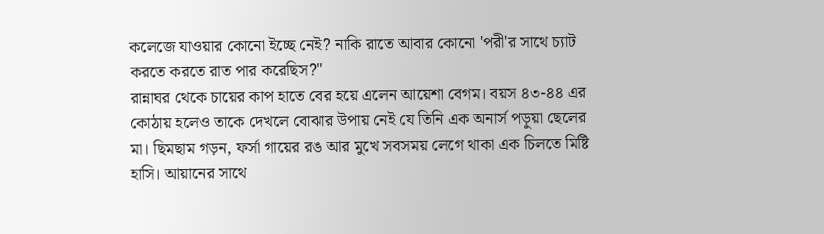কলেজে যাওয়ার কোনো ইচ্ছে নেই? নাকি রাতে আবার কোনো 'পরী'র সাথে চ্যাট করতে করতে রাত পার করেছিস?"
রান্নাঘর থেকে চায়ের কাপ হাতে বের হয়ে এলেন আয়েশা বেগম। বয়স ৪৩-৪৪ এর কোঠায় হলেও তাকে দেখলে বোঝার উপায় নেই যে তিনি এক অনার্স পড়ুয়া ছেলের মা। ছিমছাম গড়ন, ফর্সা গায়ের রঙ আর মুখে সবসময় লেগে থাকা এক চিলতে মিষ্টি হাসি। আয়ানের সাথে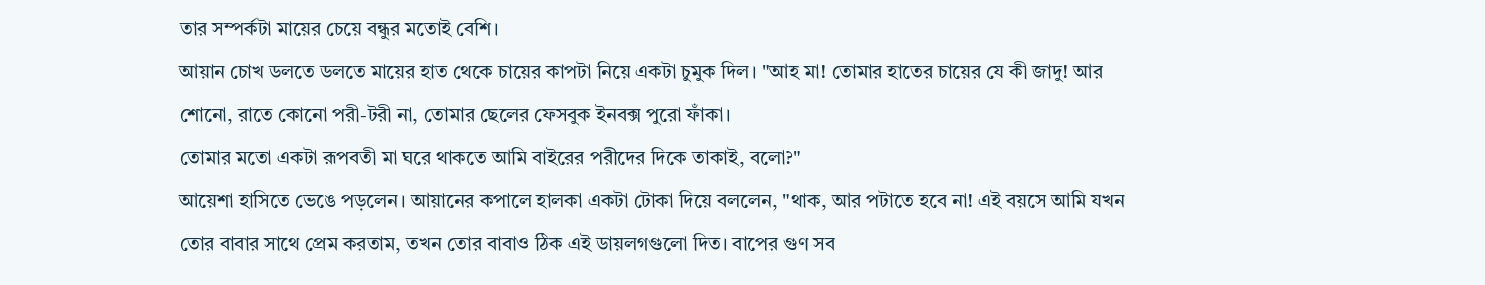তার সম্পর্কটা মায়ের চেয়ে বন্ধুর মতোই বেশি।
আয়ান চোখ ডলতে ডলতে মায়ের হাত থেকে চায়ের কাপটা নিয়ে একটা চুমুক দিল। "আহ মা! তোমার হাতের চায়ের যে কী জাদু! আর শোনো, রাতে কোনো পরী-টরী না, তোমার ছেলের ফেসবুক ইনবক্স পুরো ফাঁকা।
তোমার মতো একটা রূপবতী মা ঘরে থাকতে আমি বাইরের পরীদের দিকে তাকাই, বলো?"
আয়েশা হাসিতে ভেঙে পড়লেন। আয়ানের কপালে হালকা একটা টোকা দিয়ে বললেন, "থাক, আর পটাতে হবে না! এই বয়সে আমি যখন তোর বাবার সাথে প্রেম করতাম, তখন তোর বাবাও ঠিক এই ডায়লগগুলো দিত। বাপের গুণ সব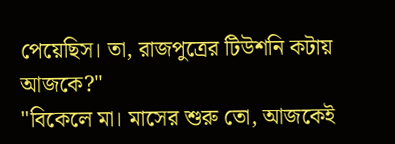পেয়েছিস। তা, রাজপুত্রের টিউশনি কটায় আজকে?"
"বিকেলে মা। মাসের শুরু তো, আজকেই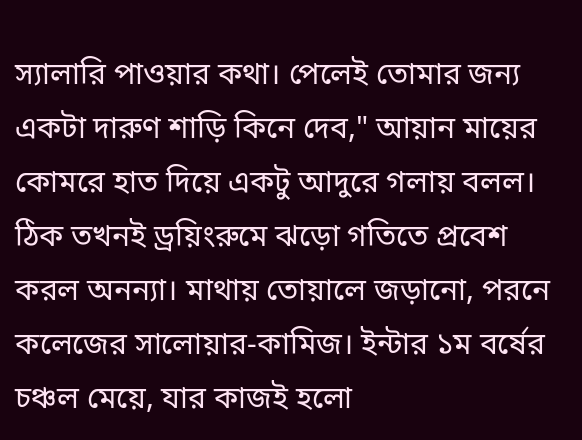স্যালারি পাওয়ার কথা। পেলেই তোমার জন্য একটা দারুণ শাড়ি কিনে দেব," আয়ান মায়ের কোমরে হাত দিয়ে একটু আদুরে গলায় বলল।
ঠিক তখনই ড্রয়িংরুমে ঝড়ো গতিতে প্রবেশ করল অনন্যা। মাথায় তোয়ালে জড়ানো, পরনে কলেজের সালোয়ার-কামিজ। ইন্টার ১ম বর্ষের চঞ্চল মেয়ে, যার কাজই হলো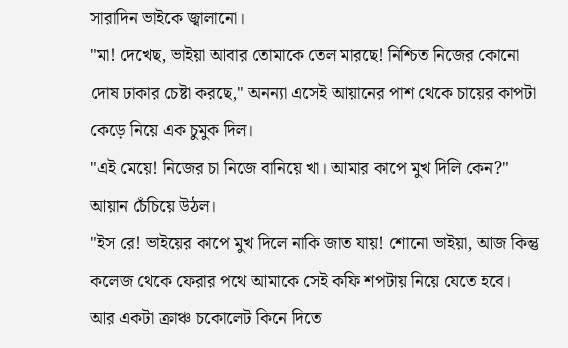সারাদিন ভাইকে জ্বালানো।
"মা! দেখেছ, ভাইয়া আবার তোমাকে তেল মারছে! নিশ্চিত নিজের কোনো দোষ ঢাকার চেষ্টা করছে," অনন্যা এসেই আয়ানের পাশ থেকে চায়ের কাপটা কেড়ে নিয়ে এক চুমুক দিল।
"এই মেয়ে! নিজের চা নিজে বানিয়ে খা। আমার কাপে মুখ দিলি কেন?" আয়ান চেঁচিয়ে উঠল।
"ইস রে! ভাইয়ের কাপে মুখ দিলে নাকি জাত যায়! শোনো ভাইয়া, আজ কিন্তু কলেজ থেকে ফেরার পথে আমাকে সেই কফি শপটায় নিয়ে যেতে হবে। আর একটা ক্রাঞ্চ চকোলেট কিনে দিতে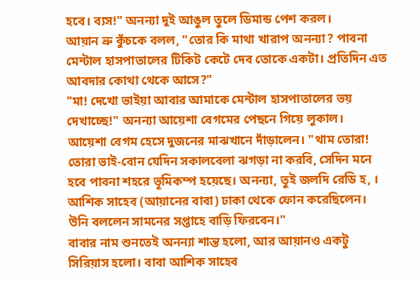হবে। ব্যস!" অনন্যা দুই আঙুল তুলে ডিমান্ড পেশ করল।
আয়ান ভ্রু কুঁচকে বলল, "তোর কি মাথা খারাপ অনন্যা? পাবনা মেন্টাল হাসপাতালের টিকিট কেটে দেব তোকে একটা। প্রতিদিন এত আবদার কোথা থেকে আসে?"
"মা! দেখো ভাইয়া আবার আমাকে মেন্টাল হাসপাতালের ভয় দেখাচ্ছে!" অনন্যা আয়েশা বেগমের পেছনে গিয়ে লুকাল।
আয়েশা বেগম হেসে দুজনের মাঝখানে দাঁড়ালেন। "থাম তোরা! তোরা ভাই-বোন যেদিন সকালবেলা ঝগড়া না করবি, সেদিন মনে হবে পাবনা শহরে ভূমিকম্প হয়েছে। অনন্যা, তুই জলদি রেডি হ, ।
আশিক সাহেব (আয়ানের বাবা) ঢাকা থেকে ফোন করেছিলেন। উনি বললেন সামনের সপ্তাহে বাড়ি ফিরবেন।"
বাবার নাম শুনতেই অনন্যা শান্ত হলো, আর আয়ানও একটু সিরিয়াস হলো। বাবা আশিক সাহেব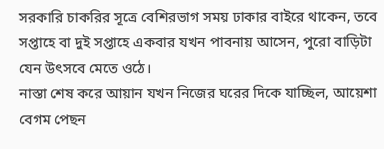সরকারি চাকরির সূত্রে বেশিরভাগ সময় ঢাকার বাইরে থাকেন, তবে সপ্তাহে বা দুই সপ্তাহে একবার যখন পাবনায় আসেন, পুরো বাড়িটা যেন উৎসবে মেতে ওঠে।
নাস্তা শেষ করে আয়ান যখন নিজের ঘরের দিকে যাচ্ছিল, আয়েশা বেগম পেছন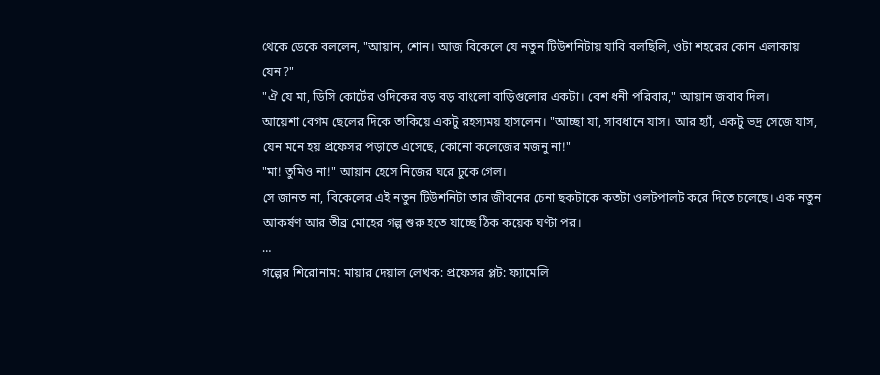থেকে ডেকে বললেন, "আয়ান, শোন। আজ বিকেলে যে নতুন টিউশনিটায় যাবি বলছিলি, ওটা শহরের কোন এলাকায় যেন?"
"ঐ যে মা, ডিসি কোর্টের ওদিকের বড় বড় বাংলো বাড়িগুলোর একটা। বেশ ধনী পরিবার," আয়ান জবাব দিল।
আয়েশা বেগম ছেলের দিকে তাকিয়ে একটু রহস্যময় হাসলেন। "আচ্ছা যা, সাবধানে যাস। আর হ্যাঁ, একটু ভদ্র সেজে যাস, যেন মনে হয় প্রফেসর পড়াতে এসেছে, কোনো কলেজের মজনু না!"
"মা! তুমিও না!" আয়ান হেসে নিজের ঘরে ঢুকে গেল।
সে জানত না, বিকেলের এই নতুন টিউশনিটা তার জীবনের চেনা ছকটাকে কতটা ওলটপালট করে দিতে চলেছে। এক নতুন আকর্ষণ আর তীব্র মোহের গল্প শুরু হতে যাচ্ছে ঠিক কয়েক ঘণ্টা পর।
…
গল্পের শিরোনাম: মায়ার দেয়াল লেখক: প্রফেসর প্লট: ফ্যামেলি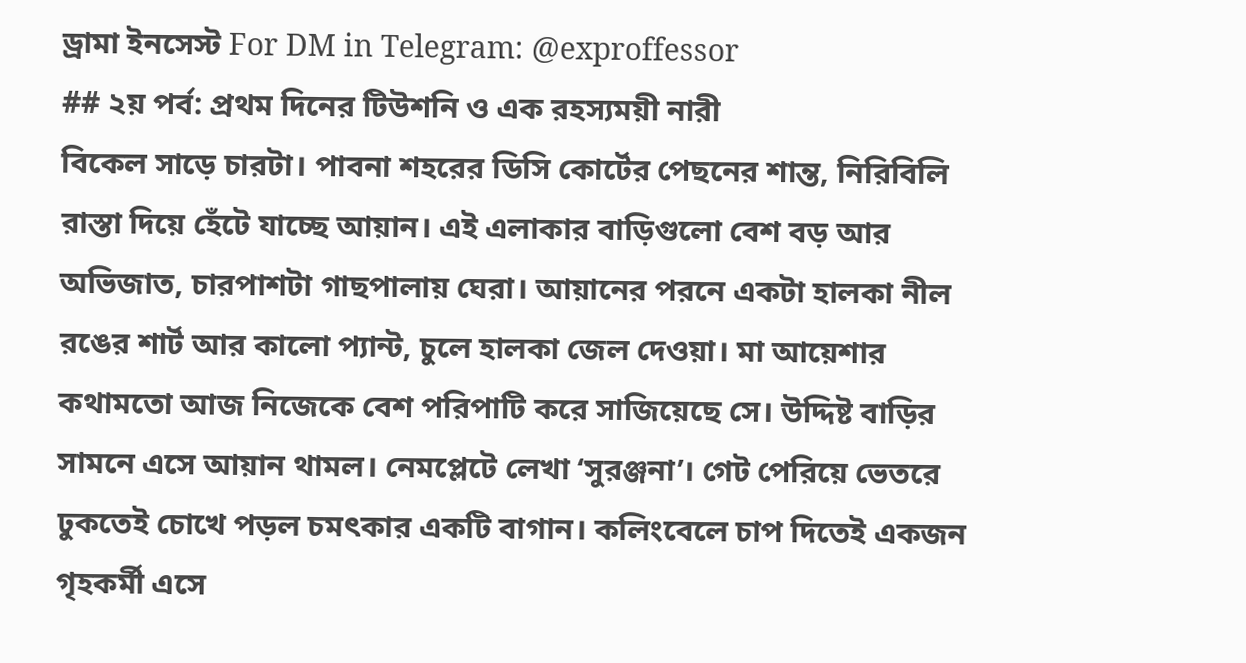ড্রামা ইনসেস্ট For DM in Telegram: @exproffessor
## ২য় পর্ব: প্রথম দিনের টিউশনি ও এক রহস্যময়ী নারী
বিকেল সাড়ে চারটা। পাবনা শহরের ডিসি কোর্টের পেছনের শান্ত, নিরিবিলি রাস্তা দিয়ে হেঁটে যাচ্ছে আয়ান। এই এলাকার বাড়িগুলো বেশ বড় আর অভিজাত, চারপাশটা গাছপালায় ঘেরা। আয়ানের পরনে একটা হালকা নীল রঙের শার্ট আর কালো প্যান্ট, চুলে হালকা জেল দেওয়া। মা আয়েশার কথামতো আজ নিজেকে বেশ পরিপাটি করে সাজিয়েছে সে। উদ্দিষ্ট বাড়ির সামনে এসে আয়ান থামল। নেমপ্লেটে লেখা ‘সুরঞ্জনা’। গেট পেরিয়ে ভেতরে ঢুকতেই চোখে পড়ল চমৎকার একটি বাগান। কলিংবেলে চাপ দিতেই একজন গৃহকর্মী এসে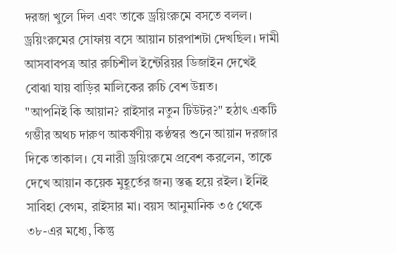দরজা খুলে দিল এবং তাকে ড্রয়িংরুমে বসতে বলল। ড্রয়িংরুমের সোফায় বসে আয়ান চারপাশটা দেখছিল। দামী আসবাবপত্র আর রুচিশীল ইন্টেরিয়র ডিজাইন দেখেই বোঝা যায় বাড়ির মালিকের রুচি বেশ উন্নত।
"আপনিই কি আয়ান? রাইসার নতুন টিউটর?" হঠাৎ একটি গম্ভীর অথচ দারুণ আকর্ষণীয় কণ্ঠস্বর শুনে আয়ান দরজার দিকে তাকাল। যে নারী ড্রয়িংরুমে প্রবেশ করলেন, তাকে দেখে আয়ান কয়েক মুহূর্তের জন্য স্তব্ধ হয়ে রইল। ইনিই সাবিহা বেগম, রাইসার মা। বয়স আনুমানিক ৩৫ থেকে ৩৮-এর মধ্যে, কিন্তু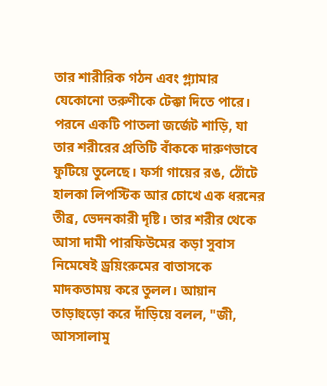তার শারীরিক গঠন এবং গ্ল্যামার যেকোনো তরুণীকে টেক্কা দিতে পারে। পরনে একটি পাতলা জর্জেট শাড়ি, যা তার শরীরের প্রতিটি বাঁককে দারুণভাবে ফুটিয়ে তুলেছে। ফর্সা গায়ের রঙ, ঠোঁটে হালকা লিপস্টিক আর চোখে এক ধরনের তীব্র, ভেদনকারী দৃষ্টি। তার শরীর থেকে আসা দামী পারফিউমের কড়া সুবাস নিমেষেই ড্রয়িংরুমের বাতাসকে মাদকতাময় করে তুলল। আয়ান তাড়াহুড়ো করে দাঁড়িয়ে বলল, "জী, আসসালামু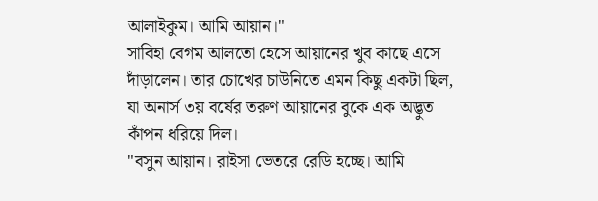আলাইকুম। আমি আয়ান।"
সাবিহা বেগম আলতো হেসে আয়ানের খুব কাছে এসে দাঁড়ালেন। তার চোখের চাউনিতে এমন কিছু একটা ছিল, যা অনার্স ৩য় বর্ষের তরুণ আয়ানের বুকে এক অদ্ভুত কাঁপন ধরিয়ে দিল।
"বসুন আয়ান। রাইসা ভেতরে রেডি হচ্ছে। আমি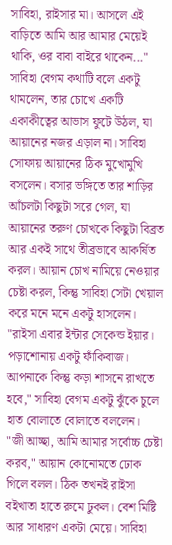সাবিহা, রাইসার মা। আসলে এই বাড়িতে আমি আর আমার মেয়েই থাকি, ওর বাবা বাইরে থাকেন..." সাবিহা বেগম কথাটি বলে একটু থামলেন, তার চোখে একটি একাকীত্বের আভাস ফুটে উঠল, যা আয়ানের নজর এড়াল না। সাবিহা সোফায় আয়ানের ঠিক মুখোমুখি বসলেন। বসার ভঙ্গিতে তার শাড়ির আঁচলটা কিছুটা সরে গেল, যা আয়ানের তরুণ চোখকে কিছুটা বিব্রত আর একই সাথে তীব্রভাবে আকর্ষিত করল। আয়ান চোখ নামিয়ে নেওয়ার চেষ্টা করল, কিন্তু সাবিহা সেটা খেয়াল করে মনে মনে একটু হাসলেন। "রাইসা এবার ইন্টার সেকেন্ড ইয়ার। পড়াশোনায় একটু ফাঁকিবাজ। আপনাকে কিন্তু কড়া শাসনে রাখতে হবে," সাবিহা বেগম একটু ঝুঁকে চুলে হাত বোলাতে বোলাতে বললেন।
"জী আচ্ছা, আমি আমার সর্বোচ্চ চেষ্টা করব," আয়ান কোনোমতে ঢোক গিলে বলল। ঠিক তখনই রাইসা বইখাতা হাতে রুমে ঢুকল। বেশ মিষ্টি আর সাধারণ একটা মেয়ে। সাবিহা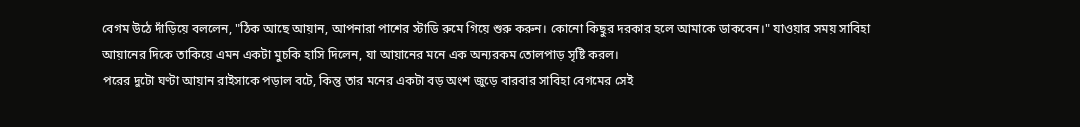বেগম উঠে দাঁড়িয়ে বললেন, "ঠিক আছে আয়ান, আপনারা পাশের স্টাডি রুমে গিয়ে শুরু করুন। কোনো কিছুর দরকার হলে আমাকে ডাকবেন।" যাওয়ার সময় সাবিহা আয়ানের দিকে তাকিয়ে এমন একটা মুচকি হাসি দিলেন, যা আয়ানের মনে এক অন্যরকম তোলপাড় সৃষ্টি করল।
পরের দুটো ঘণ্টা আয়ান রাইসাকে পড়াল বটে, কিন্তু তার মনের একটা বড় অংশ জুড়ে বারবার সাবিহা বেগমের সেই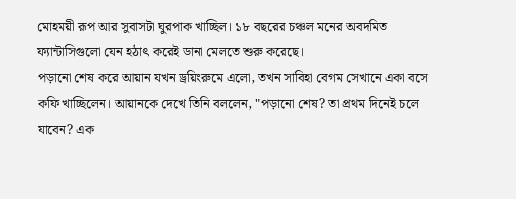মোহময়ী রূপ আর সুবাসটা ঘুরপাক খাচ্ছিল। ১৮ বছরের চঞ্চল মনের অবদমিত ফ্যান্টাসিগুলো যেন হঠাৎ করেই ডানা মেলতে শুরু করেছে।
পড়ানো শেষ করে আয়ান যখন ড্রয়িংরুমে এলো, তখন সাবিহা বেগম সেখানে একা বসে কফি খাচ্ছিলেন। আয়ানকে দেখে তিনি বললেন, "পড়ানো শেষ? তা প্রথম দিনেই চলে যাবেন? এক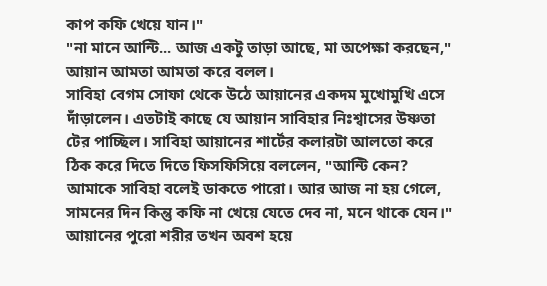কাপ কফি খেয়ে যান।"
"না মানে আন্টি... আজ একটু তাড়া আছে, মা অপেক্ষা করছেন," আয়ান আমতা আমতা করে বলল।
সাবিহা বেগম সোফা থেকে উঠে আয়ানের একদম মুখোমুখি এসে দাঁড়ালেন। এতটাই কাছে যে আয়ান সাবিহার নিঃশ্বাসের উষ্ণতা টের পাচ্ছিল। সাবিহা আয়ানের শার্টের কলারটা আলতো করে ঠিক করে দিতে দিতে ফিসফিসিয়ে বললেন, "আন্টি কেন? আমাকে সাবিহা বলেই ডাকতে পারো। আর আজ না হয় গেলে, সামনের দিন কিন্তু কফি না খেয়ে যেতে দেব না, মনে থাকে যেন।"
আয়ানের পুরো শরীর তখন অবশ হয়ে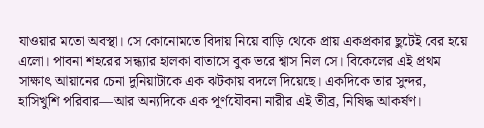যাওয়ার মতো অবস্থা। সে কোনোমতে বিদায় নিয়ে বাড়ি থেকে প্রায় একপ্রকার ছুটেই বের হয়ে এলো। পাবনা শহরের সন্ধ্যার হালকা বাতাসে বুক ভরে শ্বাস নিল সে। বিকেলের এই প্রথম সাক্ষাৎ আয়ানের চেনা দুনিয়াটাকে এক ঝটকায় বদলে দিয়েছে। একদিকে তার সুন্দর, হাসিখুশি পরিবার—আর অন্যদিকে এক পূর্ণযৌবনা নারীর এই তীব্র, নিষিদ্ধ আকর্ষণ।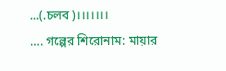...(.চলব)।।।।।।।
…. গল্পের শিরোনাম: মায়ার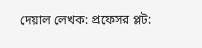দেয়াল লেখক: প্রফেসর প্লট: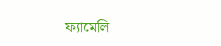ফ্যামেলি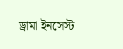ড্রামা ইনসেস্ট